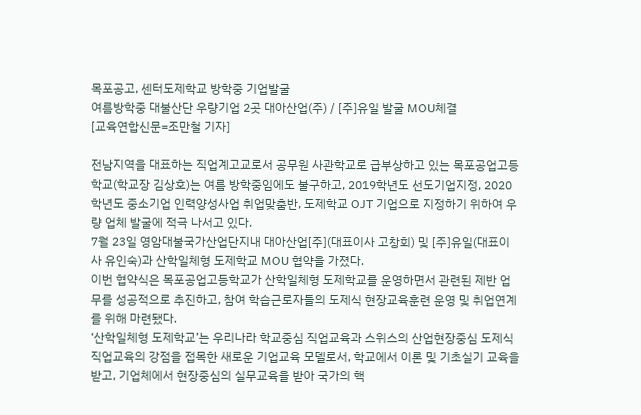목포공고, 센터도제학교 방학중 기업발굴
여름방학중 대불산단 우량기업 2곳 대아산업(주) / [주]유일 발굴 MOU체결
[교육연합신문=조만철 기자]

전남지역을 대표하는 직업계고교로서 공무원 사관학교로 급부상하고 있는 목포공업고등학교(학교장 김상호)는 여름 방학중임에도 불구하고, 2019학년도 선도기업지정, 2020학년도 중소기업 인력양성사업 취업맞춤반, 도제학교 OJT 기업으로 지정하기 위하여 우량 업체 발굴에 적극 나서고 있다.
7월 23일 영암대불국가산업단지내 대아산업[주](대표이사 고창회) 및 [주]유일(대표이사 유인숙)과 산학일체형 도제학교 MOU 협약을 가졌다.
이번 협약식은 목포공업고등학교가 산학일체형 도제학교를 운영하면서 관련된 제반 업무를 성공적으로 추진하고, 참여 학습근로자들의 도제식 현장교육훈련 운영 및 취업연계를 위해 마련됐다.
‘산학일체형 도제학교’는 우리나라 학교중심 직업교육과 스위스의 산업현장중심 도제식 직업교육의 강점을 접목한 새로운 기업교육 모델로서, 학교에서 이론 및 기초실기 교육을 받고, 기업체에서 현장중심의 실무교육을 받아 국가의 핵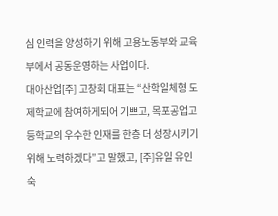심 인력을 양성하기 위해 고용노동부와 교육부에서 공동운영하는 사업이다.
대아산업[주] 고창회 대표는 “산학일체형 도제학교에 참여하게되어 기쁘고, 목포공업고등학교의 우수한 인재를 한층 더 성장시키기 위해 노력하겠다”고 말했고, [주]유일 유인숙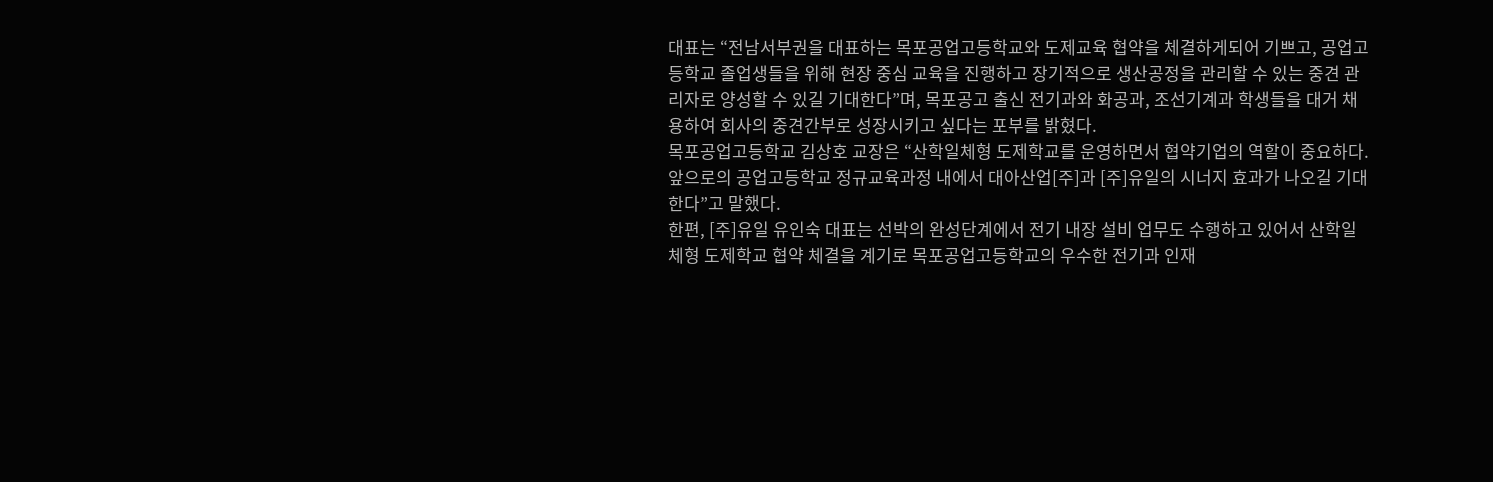대표는 “전남서부권을 대표하는 목포공업고등학교와 도제교육 협약을 체결하게되어 기쁘고, 공업고등학교 졸업생들을 위해 현장 중심 교육을 진행하고 장기적으로 생산공정을 관리할 수 있는 중견 관리자로 양성할 수 있길 기대한다”며, 목포공고 출신 전기과와 화공과, 조선기계과 학생들을 대거 채용하여 회사의 중견간부로 성장시키고 싶다는 포부를 밝혔다.
목포공업고등학교 김상호 교장은 “산학일체형 도제학교를 운영하면서 협약기업의 역할이 중요하다. 앞으로의 공업고등학교 정규교육과정 내에서 대아산업[주]과 [주]유일의 시너지 효과가 나오길 기대한다”고 말했다.
한편, [주]유일 유인숙 대표는 선박의 완성단계에서 전기 내장 설비 업무도 수행하고 있어서 산학일체형 도제학교 협약 체결을 계기로 목포공업고등학교의 우수한 전기과 인재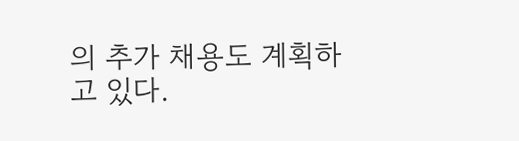의 추가 채용도 계획하고 있다.